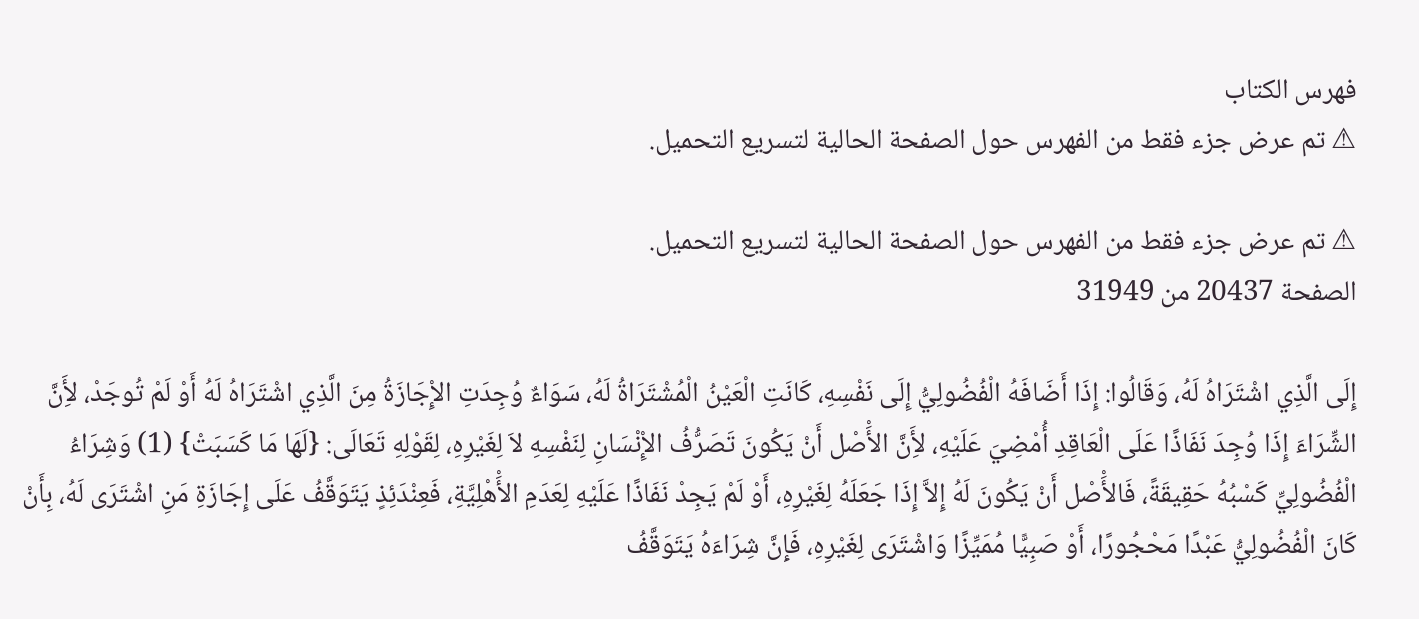فهرس الكتاب
⚠ تم عرض جزء فقط من الفهرس حول الصفحة الحالية لتسريع التحميل.

⚠ تم عرض جزء فقط من الفهرس حول الصفحة الحالية لتسريع التحميل.
الصفحة 20437 من 31949

إِلَى الَّذِي اشْتَرَاهُ لَهُ، وَقَالُوا: إِذَا أَضَافَهُ الْفُضُولِيُّ إِلَى نَفْسِهِ، كَانَتِ الْعَيْنُ الْمُشْتَرَاةُ لَهُ، سَوَاءٌ وُجِدَتِ الإِْجَازَةُ مِنَ الَّذِي اشْتَرَاهُ لَهُ أَوْ لَمْ تُوجَدْ، لأَِنَّ الشِّرَاءَ إِذَا وُجِدَ نَفَاذًا عَلَى الْعَاقِدِ أُمْضِيَ عَلَيْهِ، لأَِنَّ الأَْصْل أَنْ يَكُونَ تَصَرُّفُ الإِْنْسَانِ لِنَفْسِهِ لاَ لِغَيْرِهِ، لِقَوْلِهِ تَعَالَى: {لَهَا مَا كَسَبَتْ} (1) وَشِرَاءُ الْفُضُولِيِّ كَسْبُهُ حَقِيقَةً، فَالأَْصْل أَنْ يَكُونَ لَهُ إِلاَّ إِذَا جَعَلَهُ لِغَيْرِهِ، أَوْ لَمْ يَجِدْ نَفَاذًا عَلَيْهِ لِعَدَمِ الأَْهْلِيَّةِ، فَعِنْدَئِذٍ يَتَوَقَّفُ عَلَى إِجَازَةِ مَنِ اشْتَرَى لَهُ، بِأَنْ كَانَ الْفُضُولِيُّ عَبْدًا مَحْجُورًا، أَوْ صَبِيًّا مُمَيِّزًا وَاشْتَرَى لِغَيْرِهِ، فَإِنَّ شِرَاءَهُ يَتَوَقَّفُ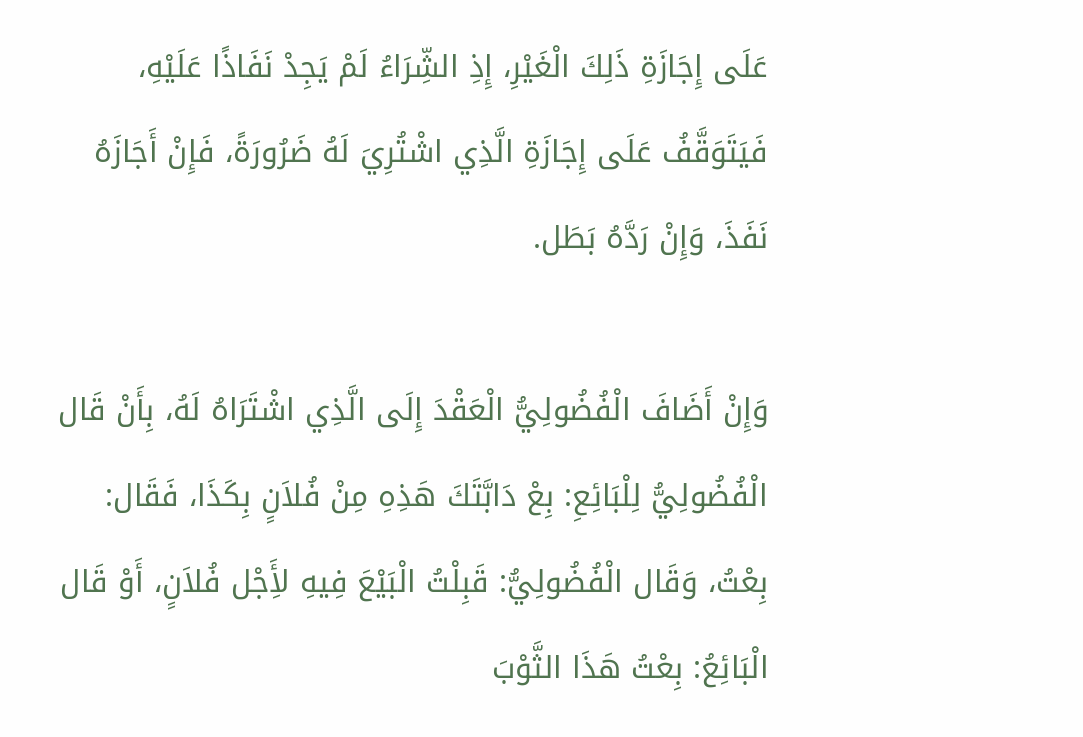عَلَى إِجَازَةِ ذَلِكَ الْغَيْرِ، إِذِ الشِّرَاءُ لَمْ يَجِدْ نَفَاذًا عَلَيْهِ، فَيَتَوَقَّفُ عَلَى إِجَازَةِ الَّذِي اشْتُرِيَ لَهُ ضَرُورَةً، فَإِنْ أَجَازَهُ نَفَذَ، وَإِنْ رَدَّهُ بَطَل.

وَإِنْ أَضَافَ الْفُضُولِيُّ الْعَقْدَ إِلَى الَّذِي اشْتَرَاهُ لَهُ، بِأَنْ قَال الْفُضُولِيُّ لِلْبَائِعِ: بِعْ دَابَّتَكَ هَذِهِ مِنْ فُلاَنٍ بِكَذَا، فَقَال: بِعْتُ، وَقَال الْفُضُولِيُّ: قَبِلْتُ الْبَيْعَ فِيهِ لأَِجْل فُلاَنٍ، أَوْ قَال الْبَائِعُ: بِعْتُ هَذَا الثَّوْبَ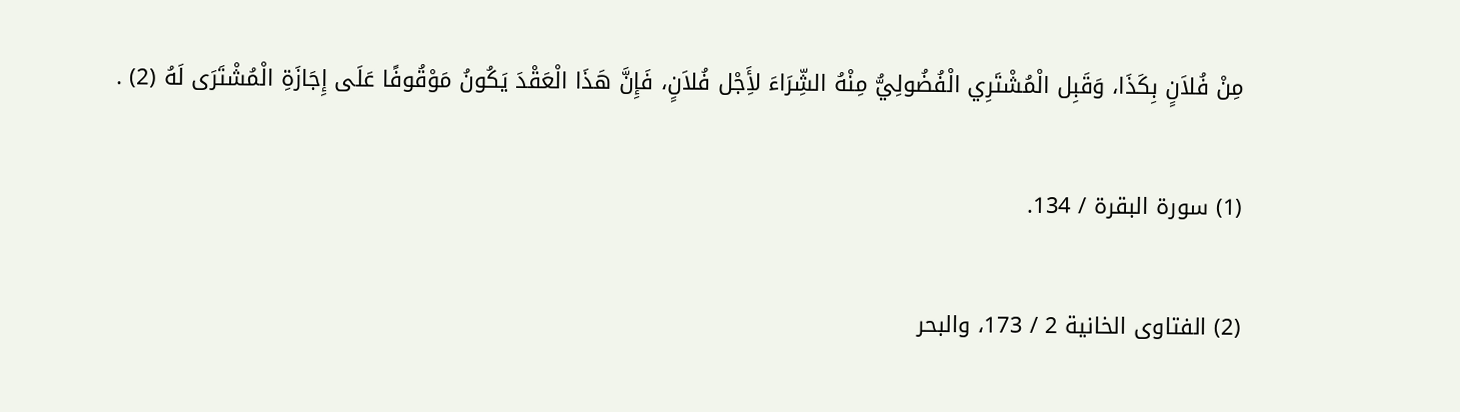مِنْ فُلاَنٍ بِكَذَا، وَقَبِل الْمُشْتَرِي الْفُضُولِيُّ مِنْهُ الشِّرَاءَ لأَِجْل فُلاَنٍ، فَإِنَّ هَذَا الْعَقْدَ يَكُونُ مَوْقُوفًا عَلَى إِجَازَةِ الْمُشْتَرَى لَهُ (2) .

(1) سورة البقرة / 134.

(2) الفتاوى الخانية 2 / 173، والبحر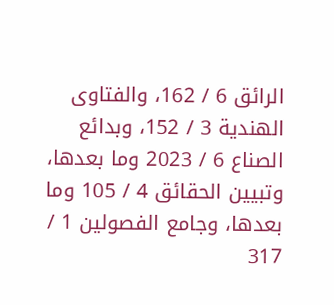الرائق 6 / 162، والفتاوى الهندية 3 / 152، وبدائع الصناع 6 / 2023 وما بعدها، وتبيين الحقائق 4 / 105 وما بعدها، وجامع الفصولين 1 / 317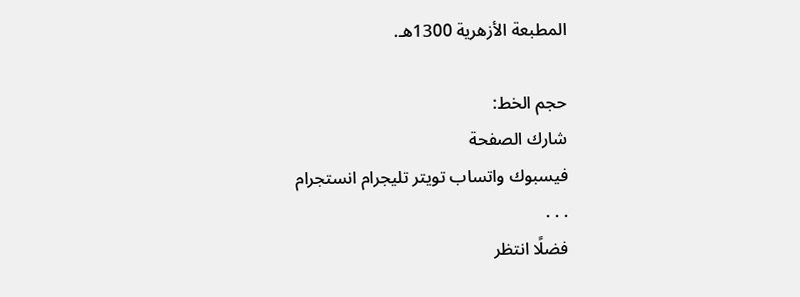المطبعة الأزهرية 1300هـ.

حجم الخط:
شارك الصفحة
فيسبوك واتساب تويتر تليجرام انستجرام
. . .
فضلًا انتظر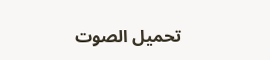تحميل الصوت